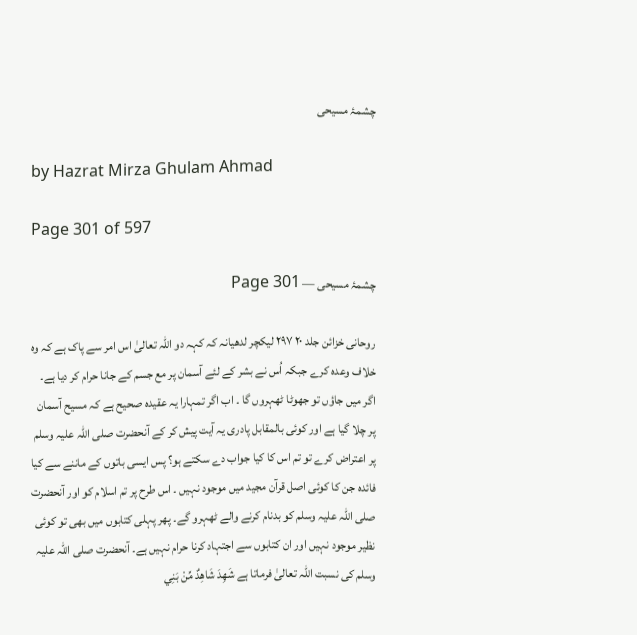چشمۂ مسیحی

by Hazrat Mirza Ghulam Ahmad

Page 301 of 597

چشمۂ مسیحی — Page 301

روحانی خزائن جلد ۲۰ ۲۹۷ لیکچر لدھیانہ کہ کہہ دو اللہ تعالیٰ اس امر سے پاک ہے کہ وہ خلاف وعدہ کرے جبکہ اُس نے بشر کے لئے آسمان پر مع جسم کے جانا حرام کر دیا ہے۔ اگر میں جاؤں تو جھوٹا ٹھہروں گا ۔ اب اگر تمہارا یہ عقیدہ صحیح ہے کہ مسیح آسمان پر چلا گیا ہے اور کوئی بالمقابل پادری یہ آیت پیش کر کے آنحضرت صلی اللہ علیہ وسلم پر اعتراض کرے تو تم اس کا کیا جواب دے سکتے ہو؟ پس ایسی باتوں کے ماننے سے کیا فائدہ جن کا کوئی اصل قرآن مجید میں موجود نہیں ۔ اس طرح پر تم اسلام کو اور آنحضرت صلی اللہ علیہ وسلم کو بدنام کرنے والے ٹھہرو گے۔ پھر پہلی کتابوں میں بھی تو کوئی نظیر موجود نہیں اور ان کتابوں سے اجتہاد کرنا حرام نہیں ہے۔ آنحضرت صلی اللہ علیہ وسلم کی نسبت اللہ تعالیٰ فرماتا ہے شَهِدَ شَاهِدٌ مِّنْ بَنِي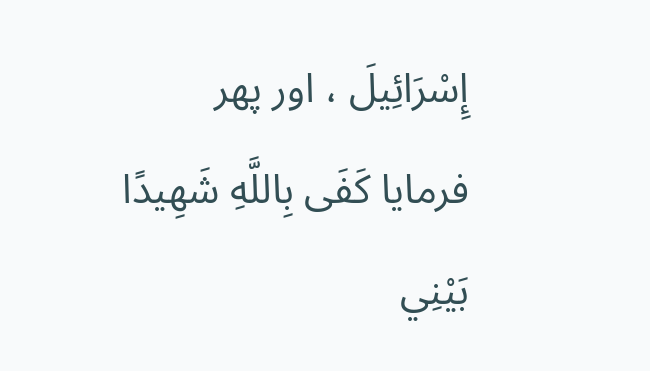إِسْرَائِيلَ ، اور پھر فرمایا كَفَى بِاللَّهِ شَهِيدًا بَيْنِي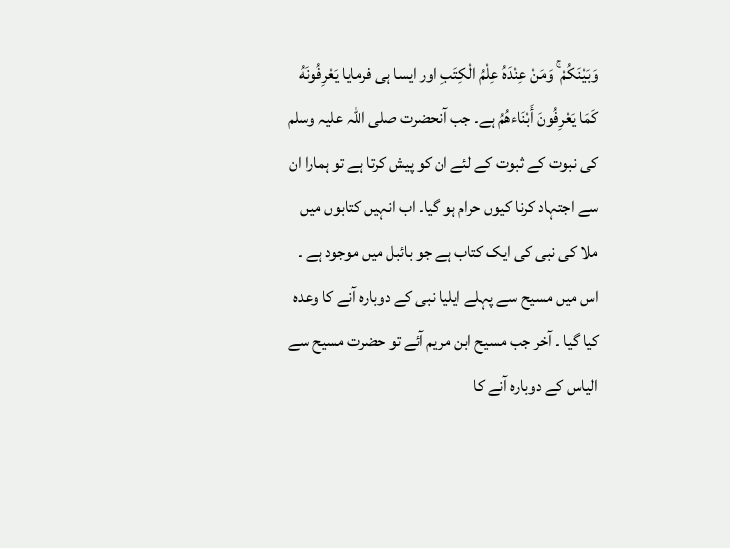وَبَيْنَكُمْ ۚ وَمَنْ عِنْدَهُ عِلْمُ الْكِتَبِ اور ایسا ہی فرمایا يَعْرِفُونَهُ كَمَا يَعْرِفُونَ أَبْنَاءهُمُ ہے۔ جب آنحضرت صلی اللہ علیہ وسلم کی نبوت کے ثبوت کے لئے ان کو پیش کرتا ہے تو ہمارا ان سے اجتہاد کرنا کیوں حرام ہو گیا۔ اب انہیں کتابوں میں ملا کی نبی کی ایک کتاب ہے جو بائبل میں موجود ہے ۔ اس میں مسیح سے پہلے ایلیا نبی کے دوبارہ آنے کا وعدہ کیا گیا ۔ آخر جب مسیح ابن مریم آئے تو حضرت مسیح سے الیاس کے دوبارہ آنے کا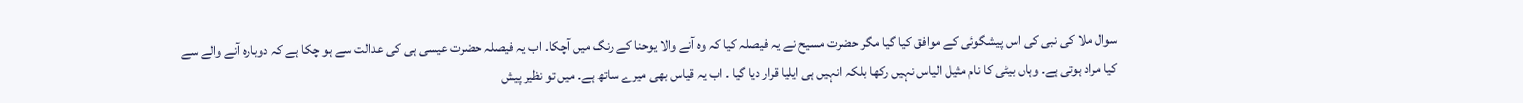سوال ملا کی نبی کی اس پیشگوئی کے موافق کیا گیا مگر حضرت مسیح نے یہ فیصلہ کیا کہ وہ آنے والا یوحنا کے رنگ میں آچکا۔ اب یہ فیصلہ حضرت عیسی ہی کی عدالت سے ہو چکا ہے کہ دوبارہ آنے والے سے کیا مراد ہوتی ہے۔ وہاں بیٹی کا نام مثیل الیاس نہیں رکھا بلکہ انہیں ہی ایلیا قرار دیا گیا ۔ اب یہ قیاس بھی میرے ساتھ ہے۔ میں تو نظیر پیش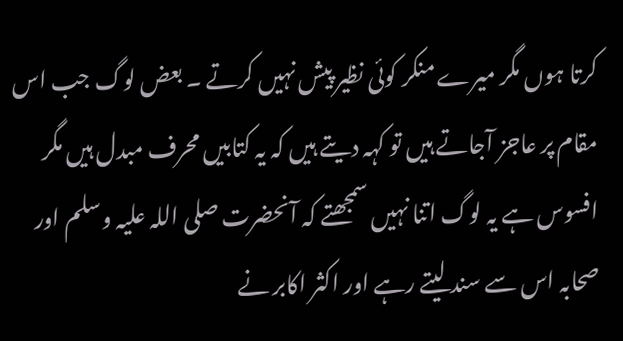کرتا ہوں مگر میرے منکر کوئی نظیر پیش نہیں کرتے ۔ بعض لوگ جب اس مقام پر عاجز آجاتے ہیں تو کہہ دیتے ہیں کہ یہ کتابیں محرف مبدل ہیں مگر افسوس ہے یہ لوگ اتنا نہیں سمجھتے کہ آنحضرت صلی اللہ علیہ وسلم اور صحابہ اس سے سند لیتے رہے اور اکثر اکابر نے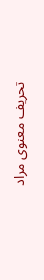تحریف معنوی مراد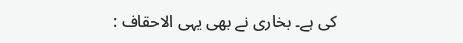کی ہے۔ بخاری نے بھی یہی الاحقاف :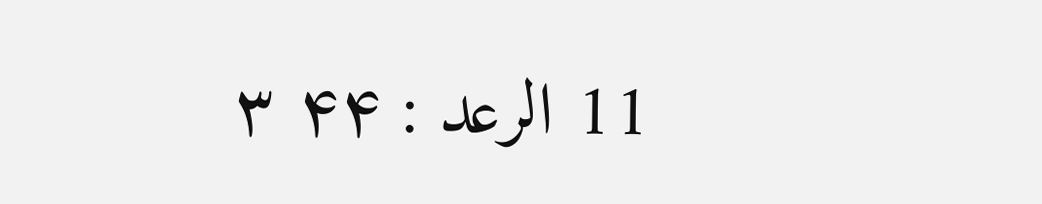11 الرعد : ۴۴ ۳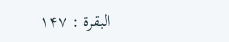البقرة : ۱۴۷